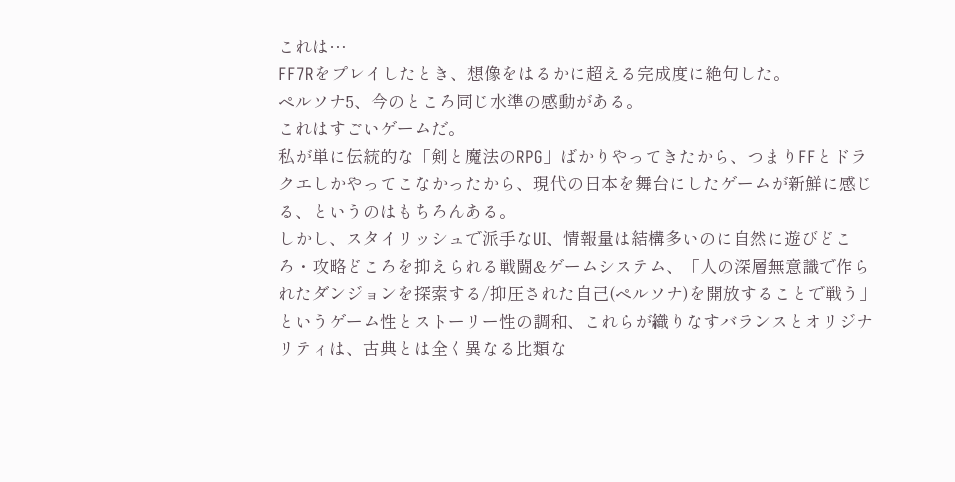これは…
FF7Rをプレイしたとき、想像をはるかに超える完成度に絶句した。
ペルソナ5、今のところ同じ水準の感動がある。
これはすごいゲームだ。
私が単に伝統的な「剣と魔法のRPG」ばかりやってきたから、つまりFFとドラクエしかやってこなかったから、現代の日本を舞台にしたゲームが新鮮に感じる、というのはもちろんある。
しかし、スタイリッシュで派手なUI、情報量は結構多いのに自然に遊びどころ・攻略どころを抑えられる戦闘&ゲームシステム、「人の深層無意識で作られたダンジョンを探索する/抑圧された自己(ペルソナ)を開放することで戦う」というゲーム性とストーリー性の調和、これらが織りなすバランスとオリジナリティは、古典とは全く異なる比類な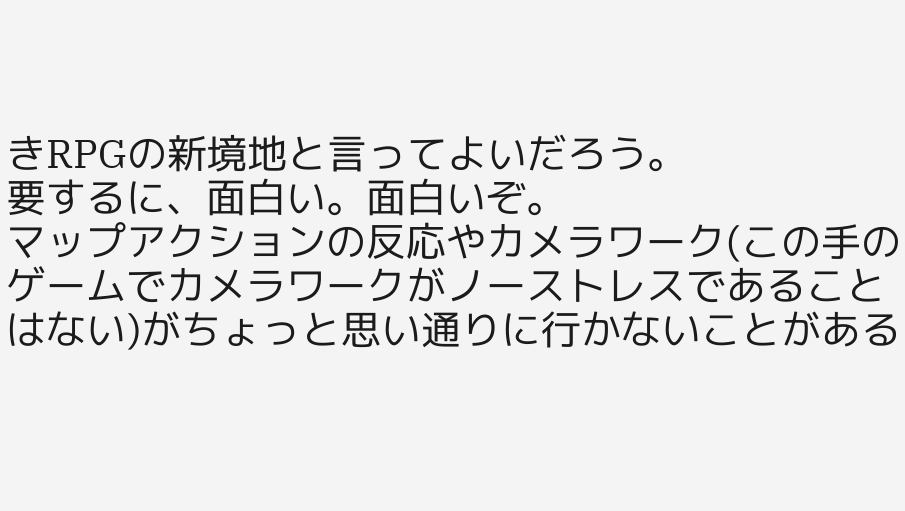きRPGの新境地と言ってよいだろう。
要するに、面白い。面白いぞ。
マップアクションの反応やカメラワーク(この手のゲームでカメラワークがノーストレスであることはない)がちょっと思い通りに行かないことがある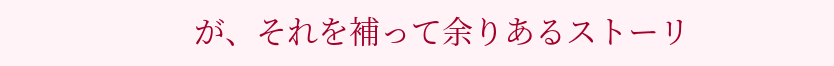が、それを補って余りあるストーリ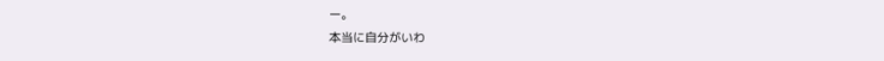ー。
本当に自分がいわ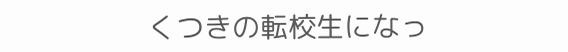くつきの転校生になっ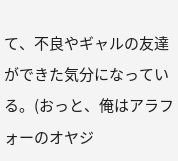て、不良やギャルの友達ができた気分になっている。(おっと、俺はアラフォーのオヤジ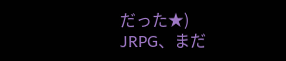だった★)
JRPG、まだ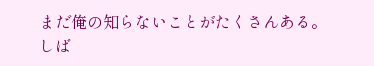まだ俺の知らないことがたくさんある。
しば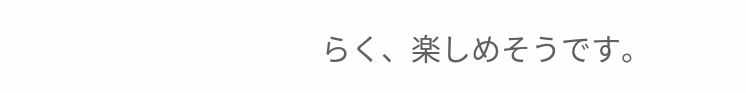らく、楽しめそうです。